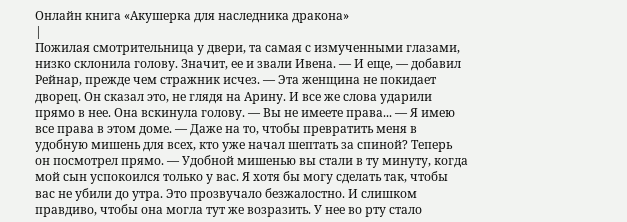Онлайн книга «Акушерка для наследника дракона»
|
Пожилая смотрительница у двери, та самая с измученными глазами, низко склонила голову. Значит, ее и звали Ивена. — И еще, — добавил Рейнар, прежде чем стражник исчез. — Эта женщина не покидает дворец. Он сказал это, не глядя на Арину. И все же слова ударили прямо в нее. Она вскинула голову. — Вы не имеете права... — Я имею все права в этом доме. — Даже на то, чтобы превратить меня в удобную мишень для всех, кто уже начал шептать за спиной? Теперь он посмотрел прямо. — Удобной мишенью вы стали в ту минуту, когда мой сын успокоился только у вас. Я хотя бы могу сделать так, чтобы вас не убили до утра. Это прозвучало безжалостно. И слишком правдиво, чтобы она могла тут же возразить. У нее во рту стало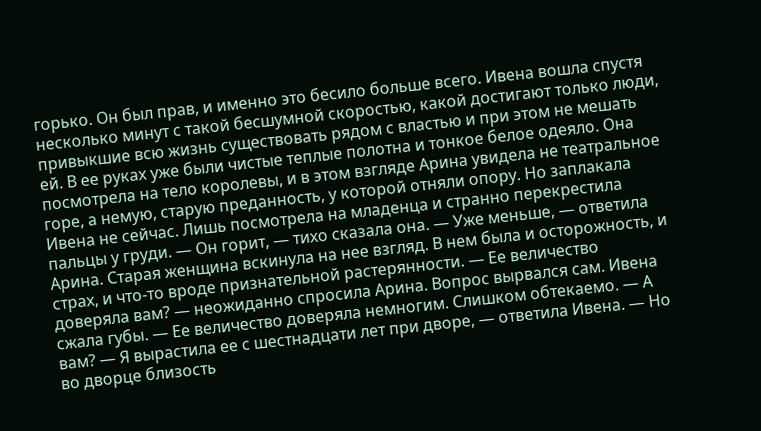горько. Он был прав, и именно это бесило больше всего. Ивена вошла спустя несколько минут с такой бесшумной скоростью, какой достигают только люди, привыкшие всю жизнь существовать рядом с властью и при этом не мешать ей. В ее руках уже были чистые теплые полотна и тонкое белое одеяло. Она посмотрела на тело королевы, и в этом взгляде Арина увидела не театральное горе, а немую, старую преданность, у которой отняли опору. Но заплакала Ивена не сейчас. Лишь посмотрела на младенца и странно перекрестила пальцы у груди. — Он горит, — тихо сказала она. — Уже меньше, — ответила Арина. Старая женщина вскинула на нее взгляд. В нем была и осторожность, и страх, и что-то вроде признательной растерянности. — Ее величество доверяла вам? — неожиданно спросила Арина. Вопрос вырвался сам. Ивена сжала губы. — Ее величество доверяла немногим. Слишком обтекаемо. — А вам? — Я вырастила ее с шестнадцати лет при дворе, — ответила Ивена. — Но во дворце близость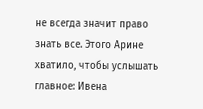не всегда значит право знать все. Этого Арине хватило, чтобы услышать главное: Ивена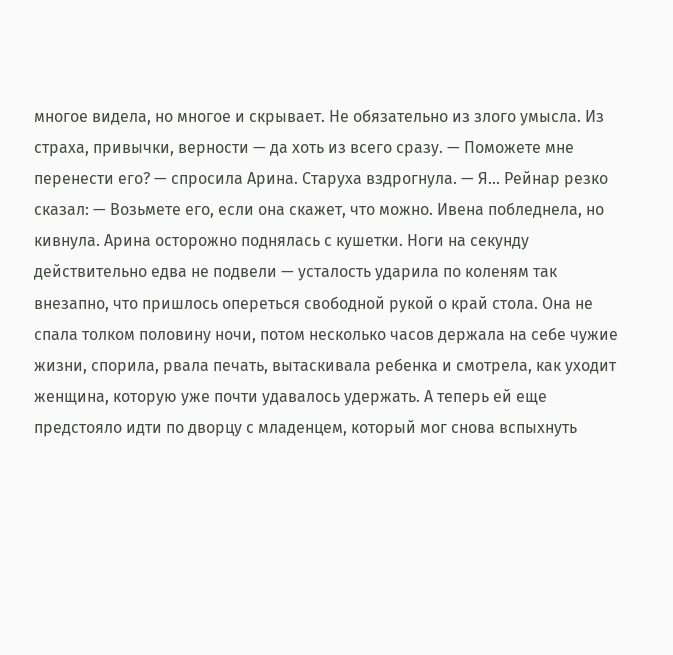многое видела, но многое и скрывает. Не обязательно из злого умысла. Из страха, привычки, верности — да хоть из всего сразу. — Поможете мне перенести его? — спросила Арина. Старуха вздрогнула. — Я... Рейнар резко сказал: — Возьмете его, если она скажет, что можно. Ивена побледнела, но кивнула. Арина осторожно поднялась с кушетки. Ноги на секунду действительно едва не подвели — усталость ударила по коленям так внезапно, что пришлось опереться свободной рукой о край стола. Она не спала толком половину ночи, потом несколько часов держала на себе чужие жизни, спорила, рвала печать, вытаскивала ребенка и смотрела, как уходит женщина, которую уже почти удавалось удержать. А теперь ей еще предстояло идти по дворцу с младенцем, который мог снова вспыхнуть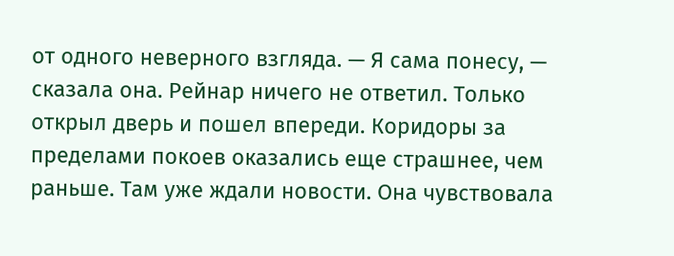от одного неверного взгляда. — Я сама понесу, — сказала она. Рейнар ничего не ответил. Только открыл дверь и пошел впереди. Коридоры за пределами покоев оказались еще страшнее, чем раньше. Там уже ждали новости. Она чувствовала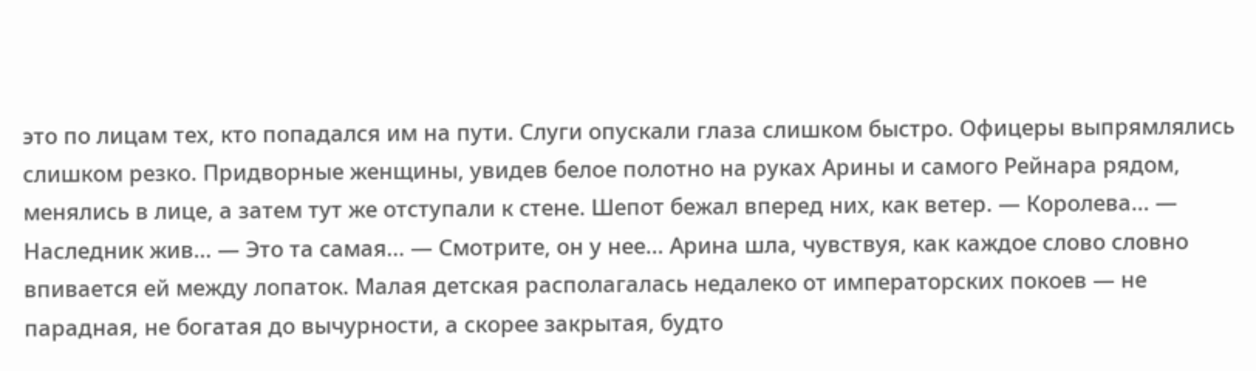это по лицам тех, кто попадался им на пути. Слуги опускали глаза слишком быстро. Офицеры выпрямлялись слишком резко. Придворные женщины, увидев белое полотно на руках Арины и самого Рейнара рядом, менялись в лице, а затем тут же отступали к стене. Шепот бежал вперед них, как ветер. — Королева... — Наследник жив... — Это та самая... — Смотрите, он у нее... Арина шла, чувствуя, как каждое слово словно впивается ей между лопаток. Малая детская располагалась недалеко от императорских покоев — не парадная, не богатая до вычурности, а скорее закрытая, будто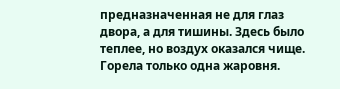предназначенная не для глаз двора, а для тишины. Здесь было теплее, но воздух оказался чище. Горела только одна жаровня.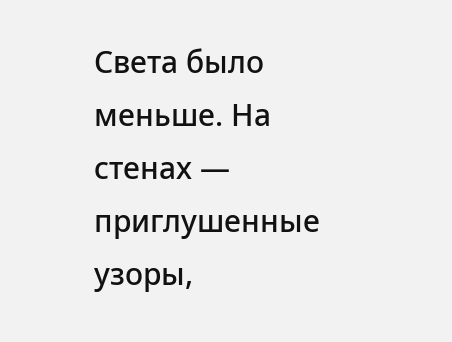Света было меньше. На стенах — приглушенные узоры,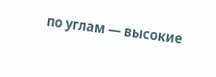по углам — высокие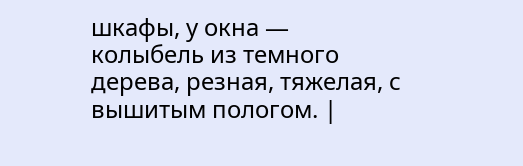шкафы, у окна — колыбель из темного дерева, резная, тяжелая, с вышитым пологом. |